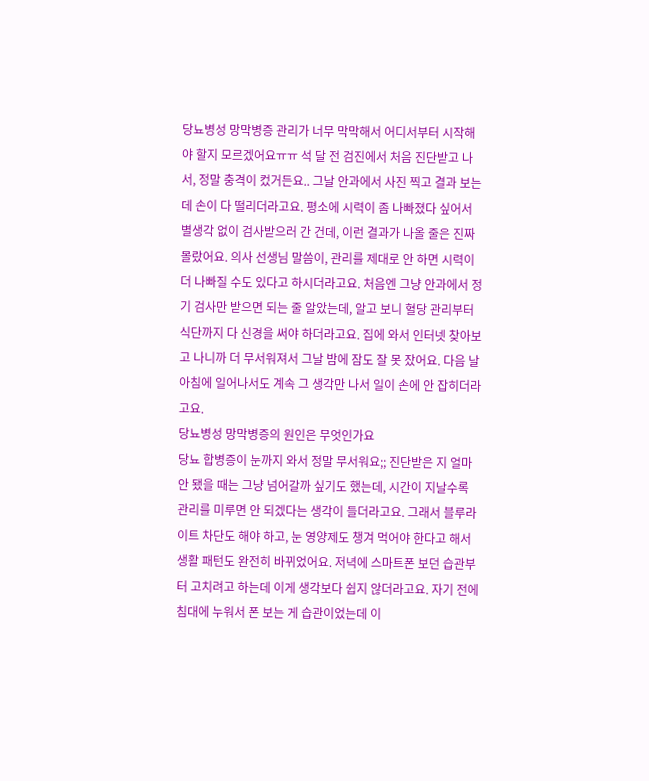당뇨병성 망막병증 관리가 너무 막막해서 어디서부터 시작해야 할지 모르겠어요ㅠㅠ 석 달 전 검진에서 처음 진단받고 나서, 정말 충격이 컸거든요.. 그날 안과에서 사진 찍고 결과 보는데 손이 다 떨리더라고요. 평소에 시력이 좀 나빠졌다 싶어서 별생각 없이 검사받으러 간 건데, 이런 결과가 나올 줄은 진짜 몰랐어요. 의사 선생님 말씀이, 관리를 제대로 안 하면 시력이 더 나빠질 수도 있다고 하시더라고요. 처음엔 그냥 안과에서 정기 검사만 받으면 되는 줄 알았는데, 알고 보니 혈당 관리부터 식단까지 다 신경을 써야 하더라고요. 집에 와서 인터넷 찾아보고 나니까 더 무서워져서 그날 밤에 잠도 잘 못 잤어요. 다음 날 아침에 일어나서도 계속 그 생각만 나서 일이 손에 안 잡히더라고요.
당뇨병성 망막병증의 원인은 무엇인가요
당뇨 합병증이 눈까지 와서 정말 무서워요;; 진단받은 지 얼마 안 됐을 때는 그냥 넘어갈까 싶기도 했는데, 시간이 지날수록 관리를 미루면 안 되겠다는 생각이 들더라고요. 그래서 블루라이트 차단도 해야 하고, 눈 영양제도 챙겨 먹어야 한다고 해서 생활 패턴도 완전히 바뀌었어요. 저녁에 스마트폰 보던 습관부터 고치려고 하는데 이게 생각보다 쉽지 않더라고요. 자기 전에 침대에 누워서 폰 보는 게 습관이었는데 이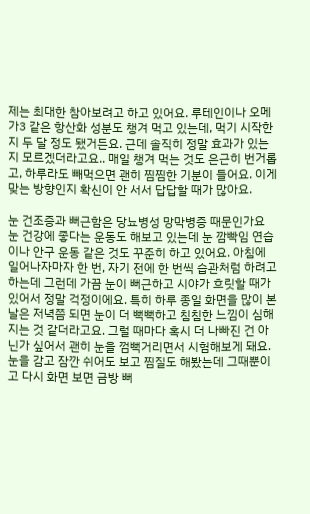제는 최대한 참아보려고 하고 있어요. 루테인이나 오메가3 같은 항산화 성분도 챙겨 먹고 있는데, 먹기 시작한 지 두 달 정도 됐거든요. 근데 솔직히 정말 효과가 있는지 모르겠더라고요.. 매일 챙겨 먹는 것도 은근히 번거롭고, 하루라도 빼먹으면 괜히 찜찜한 기분이 들어요. 이게 맞는 방향인지 확신이 안 서서 답답할 때가 많아요.

눈 건조증과 뻐근함은 당뇨병성 망막병증 때문인가요
눈 건강에 좋다는 운동도 해보고 있는데 눈 깜빡임 연습이나 안구 운동 같은 것도 꾸준히 하고 있어요. 아침에 일어나자마자 한 번, 자기 전에 한 번씩 습관처럼 하려고 하는데 그런데 가끔 눈이 뻐근하고 시야가 흐릿할 때가 있어서 정말 걱정이에요. 특히 하루 종일 화면을 많이 본 날은 저녁쯤 되면 눈이 더 뻑뻑하고 침침한 느낌이 심해지는 것 같더라고요. 그럴 때마다 혹시 더 나빠진 건 아닌가 싶어서 괜히 눈을 껌뻑거리면서 시험해보게 돼요. 눈을 감고 잠깐 쉬어도 보고 찜질도 해봤는데 그때뿐이고 다시 화면 보면 금방 뻐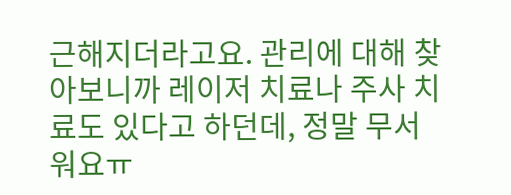근해지더라고요. 관리에 대해 찾아보니까 레이저 치료나 주사 치료도 있다고 하던데, 정말 무서워요ㅠ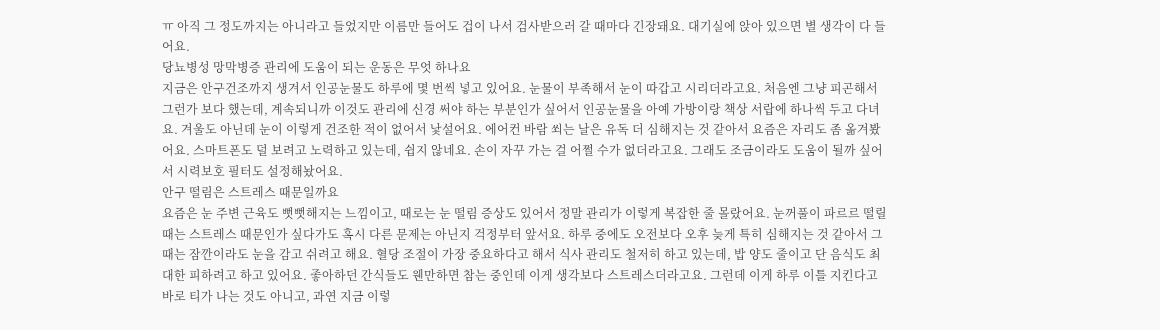ㅠ 아직 그 정도까지는 아니라고 들었지만 이름만 들어도 겁이 나서 검사받으러 갈 때마다 긴장돼요. 대기실에 앉아 있으면 별 생각이 다 들어요.
당뇨병성 망막병증 관리에 도움이 되는 운동은 무엇 하나요
지금은 안구건조까지 생겨서 인공눈물도 하루에 몇 번씩 넣고 있어요. 눈물이 부족해서 눈이 따갑고 시리더라고요. 처음엔 그냥 피곤해서 그런가 보다 했는데, 계속되니까 이것도 관리에 신경 써야 하는 부분인가 싶어서 인공눈물을 아예 가방이랑 책상 서랍에 하나씩 두고 다녀요. 겨울도 아닌데 눈이 이렇게 건조한 적이 없어서 낯설어요. 에어컨 바람 쐬는 날은 유독 더 심해지는 것 같아서 요즘은 자리도 좀 옮겨봤어요. 스마트폰도 덜 보려고 노력하고 있는데, 쉽지 않네요. 손이 자꾸 가는 걸 어쩔 수가 없더라고요. 그래도 조금이라도 도움이 될까 싶어서 시력보호 필터도 설정해놨어요.
안구 떨림은 스트레스 때문일까요
요즘은 눈 주변 근육도 뻣뻣해지는 느낌이고, 때로는 눈 떨림 증상도 있어서 정말 관리가 이렇게 복잡한 줄 몰랐어요. 눈꺼풀이 파르르 떨릴 때는 스트레스 때문인가 싶다가도 혹시 다른 문제는 아닌지 걱정부터 앞서요. 하루 중에도 오전보다 오후 늦게 특히 심해지는 것 같아서 그때는 잠깐이라도 눈을 감고 쉬려고 해요. 혈당 조절이 가장 중요하다고 해서 식사 관리도 철저히 하고 있는데, 밥 양도 줄이고 단 음식도 최대한 피하려고 하고 있어요. 좋아하던 간식들도 웬만하면 참는 중인데 이게 생각보다 스트레스더라고요. 그런데 이게 하루 이틀 지킨다고 바로 티가 나는 것도 아니고, 과연 지금 이렇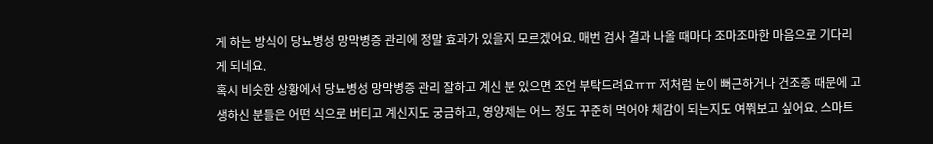게 하는 방식이 당뇨병성 망막병증 관리에 정말 효과가 있을지 모르겠어요. 매번 검사 결과 나올 때마다 조마조마한 마음으로 기다리게 되네요.
혹시 비슷한 상황에서 당뇨병성 망막병증 관리 잘하고 계신 분 있으면 조언 부탁드려요ㅠㅠ 저처럼 눈이 뻐근하거나 건조증 때문에 고생하신 분들은 어떤 식으로 버티고 계신지도 궁금하고, 영양제는 어느 정도 꾸준히 먹어야 체감이 되는지도 여쭤보고 싶어요. 스마트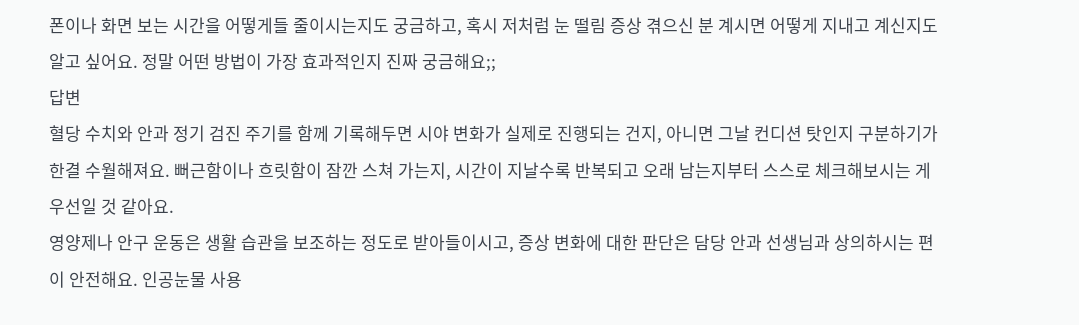폰이나 화면 보는 시간을 어떻게들 줄이시는지도 궁금하고, 혹시 저처럼 눈 떨림 증상 겪으신 분 계시면 어떻게 지내고 계신지도 알고 싶어요. 정말 어떤 방법이 가장 효과적인지 진짜 궁금해요;;
답변
혈당 수치와 안과 정기 검진 주기를 함께 기록해두면 시야 변화가 실제로 진행되는 건지, 아니면 그날 컨디션 탓인지 구분하기가 한결 수월해져요. 뻐근함이나 흐릿함이 잠깐 스쳐 가는지, 시간이 지날수록 반복되고 오래 남는지부터 스스로 체크해보시는 게 우선일 것 같아요.
영양제나 안구 운동은 생활 습관을 보조하는 정도로 받아들이시고, 증상 변화에 대한 판단은 담당 안과 선생님과 상의하시는 편이 안전해요. 인공눈물 사용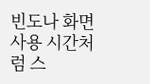빈도나 화면 사용 시간처럼 스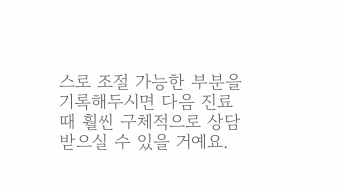스로 조절 가능한 부분을 기록해두시면 다음 진료 때 훨씬 구체적으로 상담받으실 수 있을 거예요.